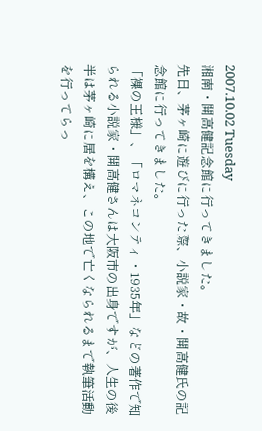2007.10.02 Tuesday
湘南・開高健記念館に行ってきました。
先日、茅ヶ崎に遊びに行った際、小説家・故・開高健氏の記念館に行ってきました。
「裸の王様」、「ロマネコンティ・1935年」などの著作で知られる小説家・開高健さんは大阪市の出身ですが、人生の後半は茅ヶ崎に居を構え、この地で亡くなられるまで執筆活動を行ってらっ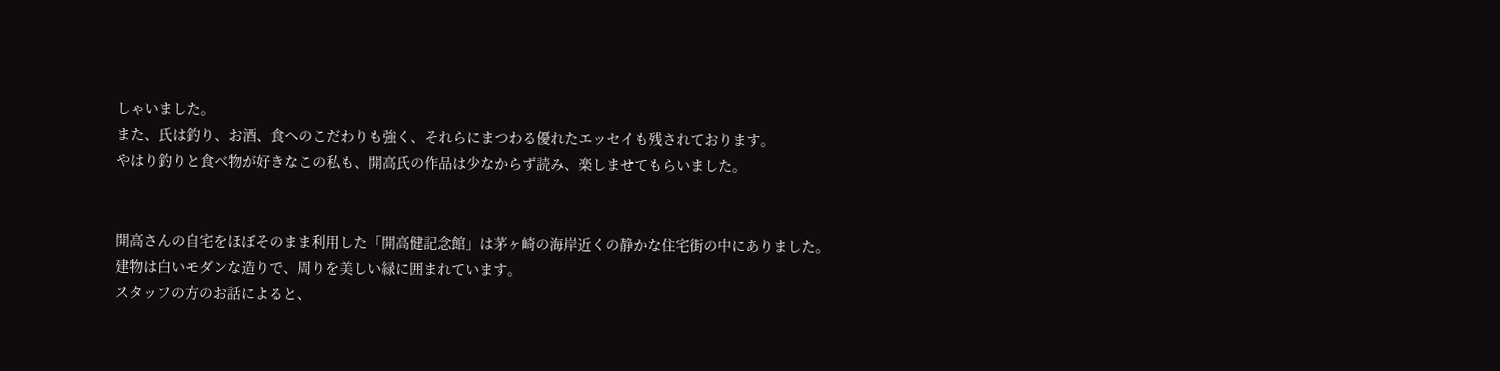しゃいました。
また、氏は釣り、お酒、食へのこだわりも強く、それらにまつわる優れたエッセイも残されております。
やはり釣りと食べ物が好きなこの私も、開高氏の作品は少なからず読み、楽しませてもらいました。


開高さんの自宅をほぼそのまま利用した「開高健記念館」は茅ヶ崎の海岸近くの静かな住宅街の中にありました。
建物は白いモダンな造りで、周りを美しい緑に囲まれています。
スタッフの方のお話によると、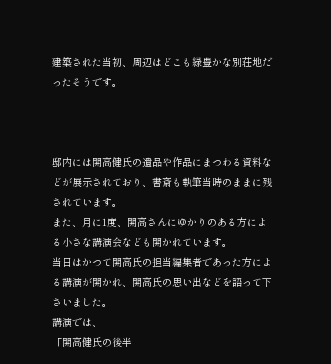建築された当初、周辺はどこも緑豊かな別荘地だったそうです。



邸内には開高健氏の遺品や作品にまつわる資料などが展示されており、書斎も執筆当時のままに残されています。
また、月に1度、開高さんにゆかりのある方による小さな講演会なども開かれています。
当日はかつて開高氏の担当編集者であった方による講演が開かれ、開高氏の思い出などを語って下さいました。
講演では、
「開高健氏の後半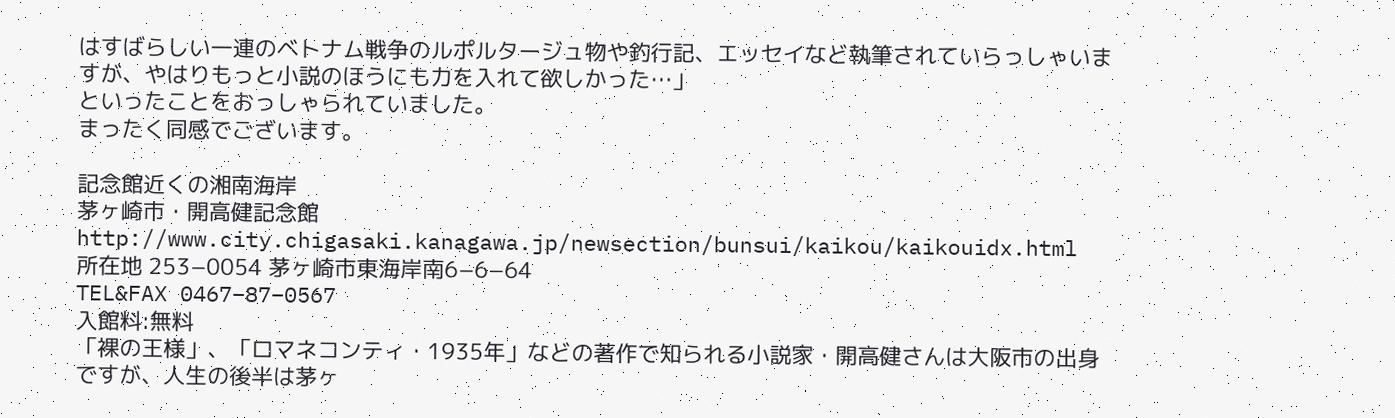はすばらしい一連のベトナム戦争のルポルタージュ物や釣行記、エッセイなど執筆されていらっしゃいますが、やはりもっと小説のほうにも力を入れて欲しかった…」
といったことをおっしゃられていました。
まったく同感でございます。

記念館近くの湘南海岸
茅ヶ崎市・開高健記念館
http://www.city.chigasaki.kanagawa.jp/newsection/bunsui/kaikou/kaikouidx.html
所在地 253−0054 茅ヶ崎市東海岸南6−6−64
TEL&FAX 0467−87−0567
入館料:無料
「裸の王様」、「ロマネコンティ・1935年」などの著作で知られる小説家・開高健さんは大阪市の出身ですが、人生の後半は茅ヶ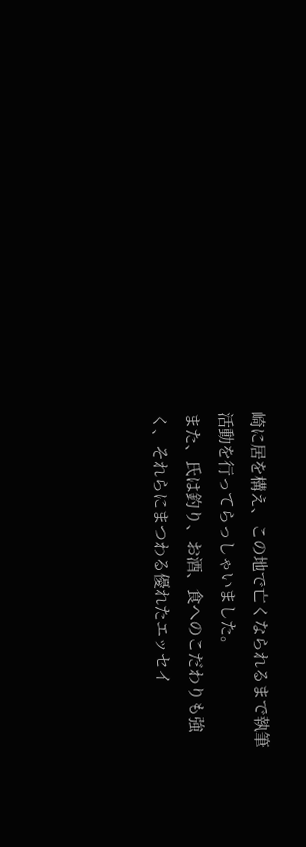崎に居を構え、この地で亡くなられるまで執筆活動を行ってらっしゃいました。
また、氏は釣り、お酒、食へのこだわりも強く、それらにまつわる優れたエッセイ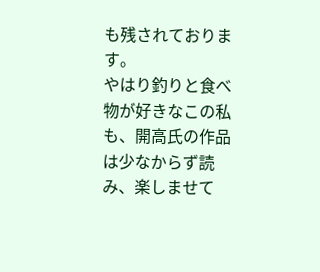も残されております。
やはり釣りと食べ物が好きなこの私も、開高氏の作品は少なからず読み、楽しませて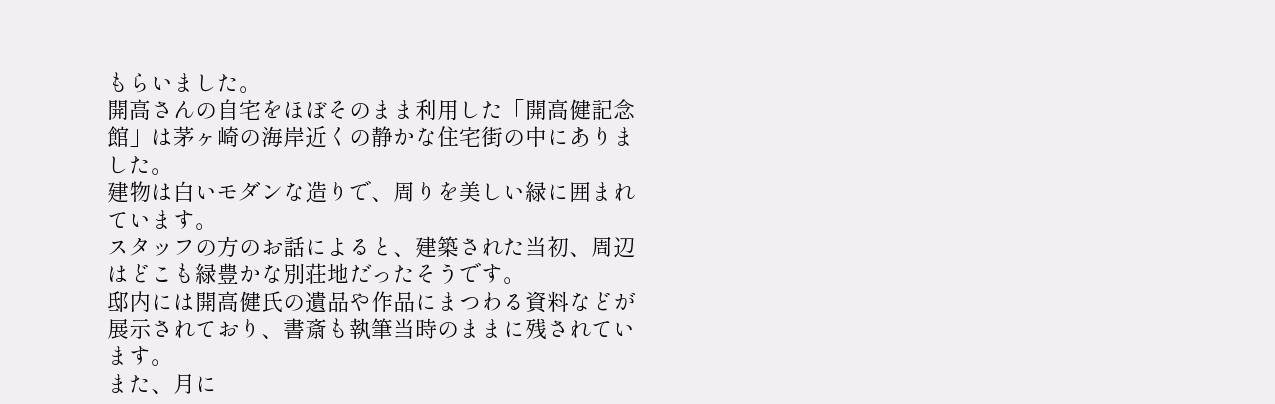もらいました。
開高さんの自宅をほぼそのまま利用した「開高健記念館」は茅ヶ崎の海岸近くの静かな住宅街の中にありました。
建物は白いモダンな造りで、周りを美しい緑に囲まれています。
スタッフの方のお話によると、建築された当初、周辺はどこも緑豊かな別荘地だったそうです。
邸内には開高健氏の遺品や作品にまつわる資料などが展示されており、書斎も執筆当時のままに残されています。
また、月に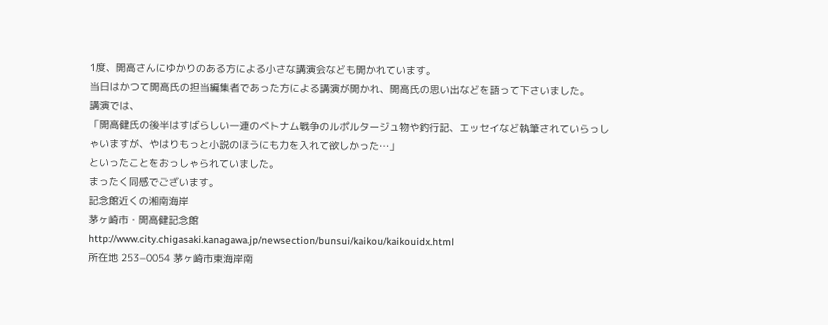1度、開高さんにゆかりのある方による小さな講演会なども開かれています。
当日はかつて開高氏の担当編集者であった方による講演が開かれ、開高氏の思い出などを語って下さいました。
講演では、
「開高健氏の後半はすばらしい一連のベトナム戦争のルポルタージュ物や釣行記、エッセイなど執筆されていらっしゃいますが、やはりもっと小説のほうにも力を入れて欲しかった…」
といったことをおっしゃられていました。
まったく同感でございます。
記念館近くの湘南海岸
茅ヶ崎市・開高健記念館
http://www.city.chigasaki.kanagawa.jp/newsection/bunsui/kaikou/kaikouidx.html
所在地 253−0054 茅ヶ崎市東海岸南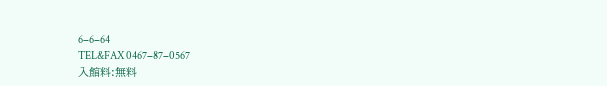6−6−64
TEL&FAX 0467−87−0567
入館料:無料